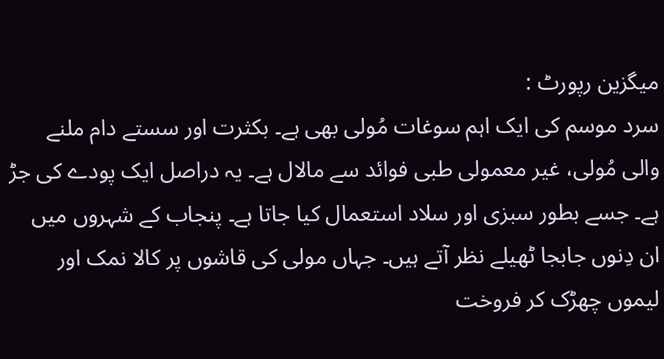میگزین رپورٹ :
سرد موسم کی ایک اہم سوغات مُولی بھی ہے۔ بکثرت اور سستے دام ملنے والی مُولی، غیر معمولی طبی فوائد سے مالال ہے۔ یہ دراصل ایک پودے کی جڑ ہے۔ جسے بطور سبزی اور سلاد استعمال کیا جاتا ہے۔ پنجاب کے شہروں میں ان دِنوں جابجا ٹھیلے نظر آتے ہیں۔ جہاں مولی کی قاشوں پر کالا نمک اور لیموں چھڑک کر فروخت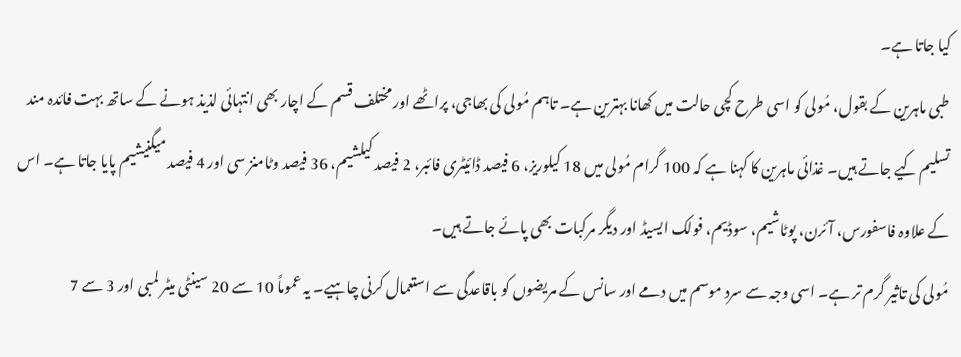کیا جاتا ہے۔
طبی ماہرین کے بقول، مُولی کو اسی طرح کچی حالت میں کھانا بہترین ہے۔ تاہم مُولی کی بھاجی، پراٹھے اور مختلف قسم کے اچار بھی انتہائی لذیذ ہونے کے ساتھ بہت فائدہ مند تسلیم کیے جاتے ہیں۔ غذائی ماہرین کا کہنا ہے کہ 100 گرام مُولی میں 18 کیلوریز، 6 فیصد ڈائیٹری فائبر، 2 فیصد کیلشیم، 36 فیصد وٹامنز سی اور 4 فیصد میگنیشیم پایا جاتا ہے۔ اس کے علاوہ فاسفورس، آئرن، پوٹاشیم، سوڈیم، فولک ایسیڈ اور دیگر مرکبات بھی پائے جاتے ہیں۔
مُولی کی تاثیر گرم تر ہے۔ اسی وجہ سے سرد موسم میں دمے اور سانس کے مریضوں کو باقاعدگی سے استعمال کرنی چاہیے۔ یہ عموماً 10 سے 20 سینٹی میٹر لمبی اور 3 سے 7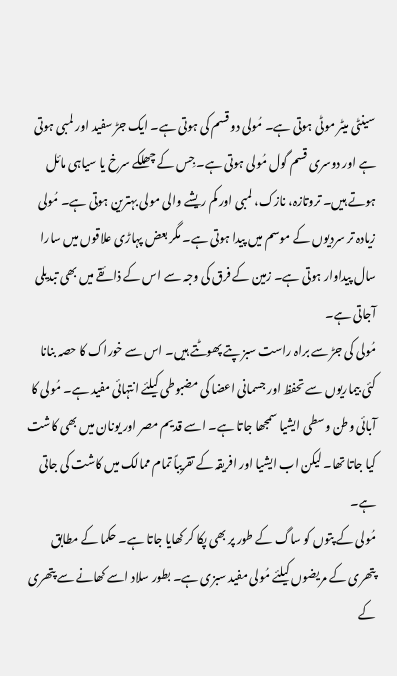سینٹی میٹر موٹی ہوتی ہے۔ مُولی دو قسم کی ہوتی ہے۔ ایک جڑ سفید اور لمبی ہوتی ہے اور دوسری قسم گول مُولی ہوتی ہے۔ جِس کے چھلکے سرخ یا سیاہی مائل ہوتے ہیں۔ تروتازہ، نازک، لمبی اور کم ریشے والی مولی بہترین ہوتی ہے۔ مُولی زیادہ تر سردیوں کے موسم میں پیدا ہوتی ہے۔ مگر بعض پہاڑی علاقوں میں سارا سال پیداوار ہوتی ہے۔ زمین کے فرق کی وجہ سے اس کے ذائقے میں بھی تبدیلی آجاتی ہے۔
مُولی کی جڑ سے براہ راست سبز پتے پھوٹتے ہیں۔ اس سے خوراک کا حصہ بنانا کئی بیماریوں سے تحفظ اور جسمانی اعضا کی مضبوطی کیلئے انتہائی مفید ہے۔ مُولی کا آبائی وطن وسطی ایشیا سمجھا جاتا ہے۔ اسے قدیم مصر اور یونان میں بھی کاشت کیا جاتا تھا۔ لیکن اب ایشیا اور افریقہ کے تقریباً تمام ممالک میں کاشت کی جاتی ہے۔
مُولی کے پتوں کو ساگ کے طور پر بھی پکا کر کھایا جاتا ہے۔ حکما کے مطابق پتھری کے مریضوں کیلئے مُولی مفید سبزی ہے۔ بطور سلاد اسے کھانے سے پتھری کے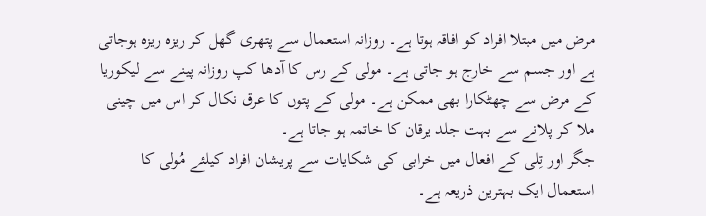مرض میں مبتلا افراد کو افاقہ ہوتا ہے۔ روزانہ استعمال سے پتھری گھل کر ریزہ ریزہ ہوجاتی ہے اور جسم سے خارج ہو جاتی ہے۔ مولی کے رس کا آدھا کپ روزانہ پینے سے لیکوریا کے مرض سے چھٹکارا بھی ممکن ہے۔ مولی کے پتوں کا عرق نکال کر اس میں چینی ملا کر پلانے سے بہت جلد یرقان کا خاتمہ ہو جاتا ہے۔
جگر اور تِلی کے افعال میں خرابی کی شکایات سے پریشان افراد کیلئے مُولی کا استعمال ایک بہترین ذریعہ ہے۔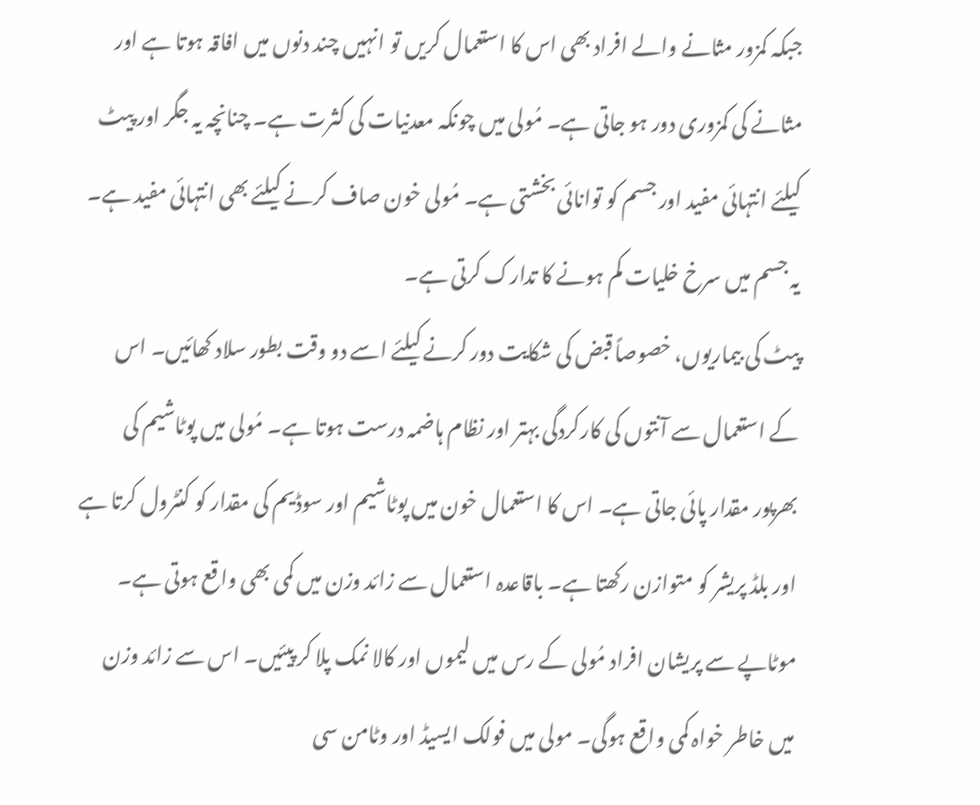جبکہ کمزور مثانے والے افراد بھی اس کا استعمال کریں تو انہیں چند دنوں میں افاقہ ہوتا ہے اور مثانے کی کمزوری دور ہو جاتی ہے۔ مُولی میں چونکہ معدنیات کی کثرت ہے۔ چنانچہ یہ جگر اور پیٹ کیلئے انتہائی مفید اور جسم کو توانائی بخشتی ہے۔ مُولی خون صاف کرنے کیلئے بھی انتہائی مفید ہے۔ یہ جسم میں سرخ خلیات کم ہونے کا تدارک کرتی ہے۔
پیٹ کی بیماریوں، خصوصاً قبض کی شکایت دور کرنے کیلئے اسے دو وقت بطور سلاد کھائیں۔ اس کے استعمال سے آنتوں کی کارکردگی بہتر اور نظام ہاضمہ درست ہوتا ہے۔ مُولی میں پوٹاشیم کی بھرپور مقدار پائی جاتی ہے۔ اس کا استعمال خون میں پوٹاشیم اور سوڈیم کی مقدار کو کنٹرول کرتا ہے اور بلڈ پریشر کو متوازن رکھتا ہے۔ باقاعدہ استعمال سے زائد وزن میں کمی بھی واقع ہوتی ہے۔ موٹاپے سے پریشان افراد مُولی کے رس میں لیموں اور کالا نمک پلا کر پیئیں۔ اس سے زائد وزن میں خاطر خواہ کمی واقع ہوگی۔ مولی میں فولک ایسیڈ اور وٹامن سی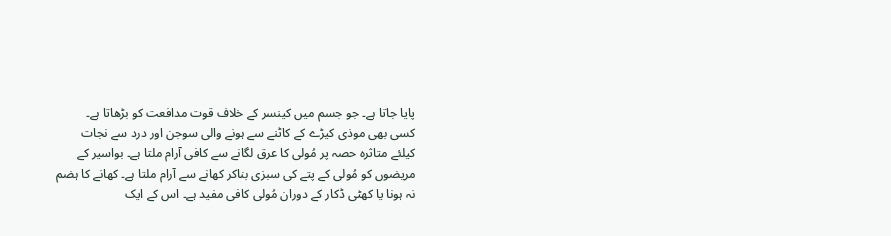پایا جاتا ہے۔ جو جسم میں کینسر کے خلاف قوت مدافعت کو بڑھاتا ہے۔
کسی بھی موذی کیڑے کے کاٹنے سے ہونے والی سوجن اور درد سے نجات کیلئے متاثرہ حصہ پر مُولی کا عرق لگانے سے کافی آرام ملتا ہے۔ بواسیر کے مریضوں کو مُولی کے پتے کی سبزی بناکر کھانے سے آرام ملتا ہے۔ کھانے کا ہضم نہ ہونا یا کھٹی ڈکار کے دوران مُولی کافی مفید ہے۔ اس کے ایک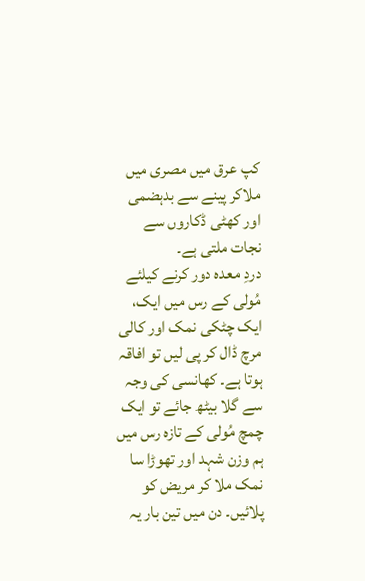کپ عرق میں مصری میں ملاکر پینے سے بدہضمی اور کھٹی ڈکاروں سے نجات ملتی ہے۔
دردِ معدہ دور کرنے کیلئے مُولی کے رس میں ایک، ایک چٹکی نمک اور کالی مرچ ڈال کر پی لیں تو افاقہ ہوتا ہے۔ کھانسی کی وجہ سے گلا بیٹھ جائے تو ایک چمچ مُولی کے تازہ رس میں ہم وزن شہد اور تھوڑا سا نمک ملا کر مریض کو پلائیں۔ دن میں تین بار یہ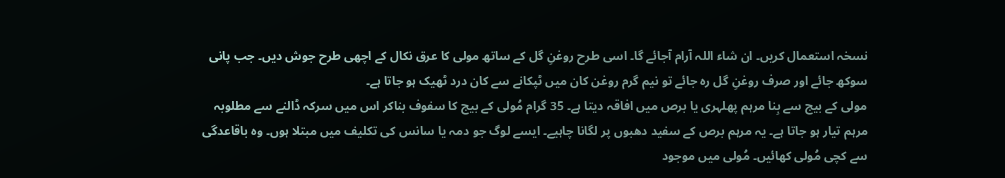نسخہ استعمال کریں۔ ان شاء اللہ آرام آجائے گا۔ اسی طرح روغنِ گل کے ساتھ مولی کا عرق نکال کے اچھی طرح جوش دیں۔ جب پانی سوکھ جائے اور صرف روغنِ گل رہ جائے تو نیم گرم روغن کان میں ٹپکانے سے کان درد ٹھیک ہو جاتا ہے۔
مولی کے بیج سے بِنا مرہم پھلہری یا برص میں افاقہ دیتا ہے۔ 35 گرام مُولی کے بیج کا سفوف بناکر اس میں سرکہ ڈالنے سے مطلوبہ مرہم تیار ہو جاتا ہے۔ یہ مرہم برص کے سفید دھبوں پر لگانا چاہیے۔ ایسے لوگ جو دمہ یا سانس کی تکلیف میں مبتلا ہوں۔ وہ باقاعدگی سے کچی مُولی کھائیں۔ مُولی میں موجود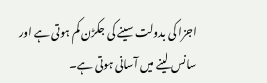اجزا کی بدولت سینے کی جکڑن کم ہوتی ہے اور سانس لینے میں آسانی ہوتی ہے۔